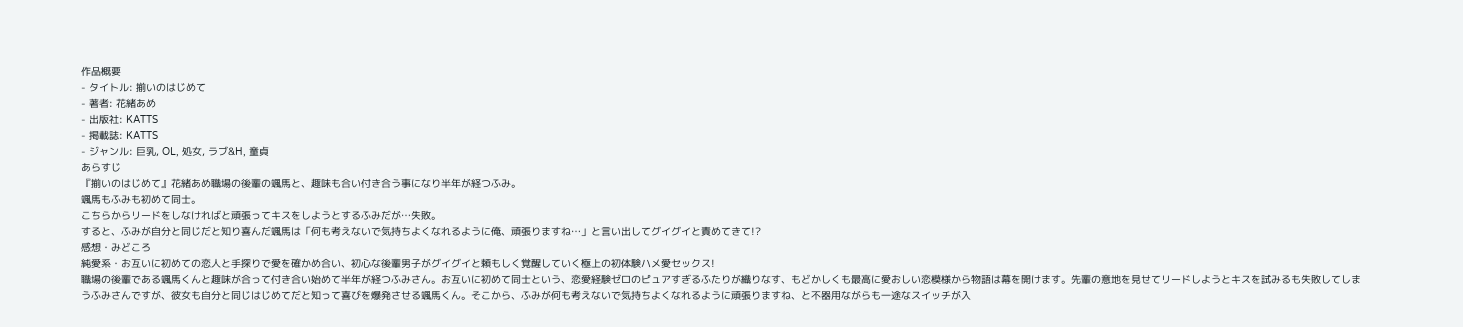作品概要
- タイトル: 揃いのはじめて
- 著者: 花緒あめ
- 出版社: KATTS
- 掲載誌: KATTS
- ジャンル: 巨乳, OL, 処女, ラブ&H, 童貞
あらすじ
『揃いのはじめて』花緒あめ職場の後輩の颯馬と、趣味も合い付き合う事になり半年が経つふみ。
颯馬もふみも初めて同士。
こちらからリードをしなければと頑張ってキスをしようとするふみだが…失敗。
すると、ふみが自分と同じだと知り喜んだ颯馬は「何も考えないで気持ちよくなれるように俺、頑張りますね…」と言い出してグイグイと責めてきて!?
感想・みどころ
純愛系・お互いに初めての恋人と手探りで愛を確かめ合い、初心な後輩男子がグイグイと頼もしく覚醒していく極上の初体験ハメ愛セックス!
職場の後輩である颯馬くんと趣味が合って付き合い始めて半年が経つふみさん。お互いに初めて同士という、恋愛経験ゼロのピュアすぎるふたりが織りなす、もどかしくも最高に愛おしい恋模様から物語は幕を開けます。先輩の意地を見せてリードしようとキスを試みるも失敗してしまうふみさんですが、彼女も自分と同じはじめてだと知って喜びを爆発させる颯馬くん。そこから、ふみが何も考えないで気持ちよくなれるように頑張りますね、と不器用ながらも一途なスイッチが入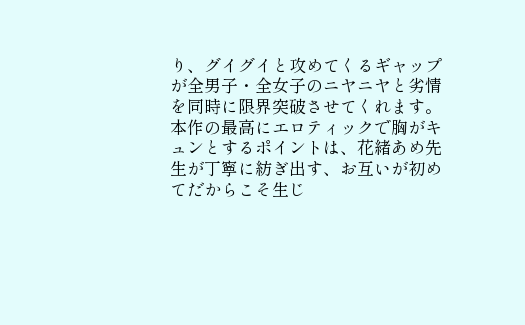り、グイグイと攻めてくるギャップが全男子・全女子のニヤニヤと劣情を同時に限界突破させてくれます。
本作の最高にエロティックで胸がキュンとするポイントは、花緒あめ先生が丁寧に紡ぎ出す、お互いが初めてだからこそ生じ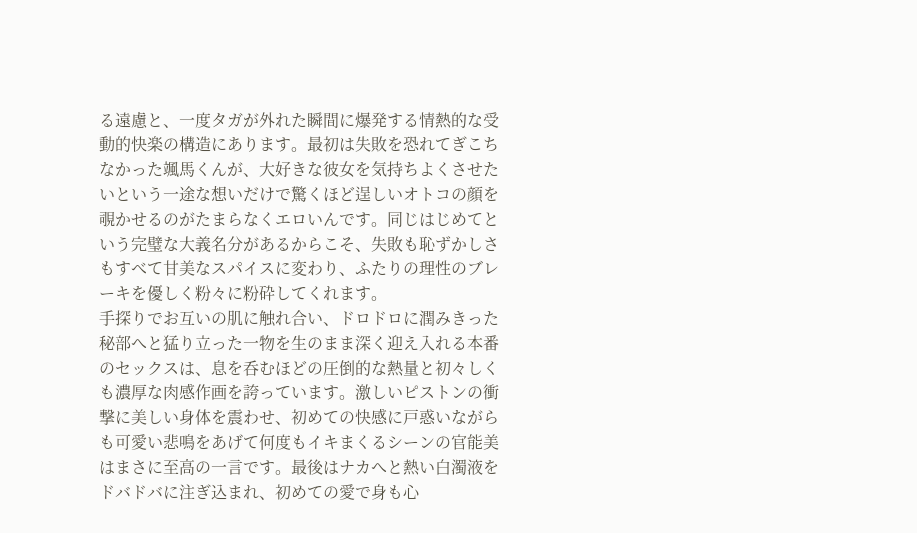る遠慮と、一度タガが外れた瞬間に爆発する情熱的な受動的快楽の構造にあります。最初は失敗を恐れてぎこちなかった颯馬くんが、大好きな彼女を気持ちよくさせたいという一途な想いだけで驚くほど逞しいオトコの顔を覗かせるのがたまらなくエロいんです。同じはじめてという完璧な大義名分があるからこそ、失敗も恥ずかしさもすべて甘美なスパイスに変わり、ふたりの理性のブレーキを優しく粉々に粉砕してくれます。
手探りでお互いの肌に触れ合い、ドロドロに潤みきった秘部へと猛り立った一物を生のまま深く迎え入れる本番のセックスは、息を呑むほどの圧倒的な熱量と初々しくも濃厚な肉感作画を誇っています。激しいピストンの衝撃に美しい身体を震わせ、初めての快感に戸惑いながらも可愛い悲鳴をあげて何度もイキまくるシーンの官能美はまさに至高の一言です。最後はナカへと熱い白濁液をドバドバに注ぎ込まれ、初めての愛で身も心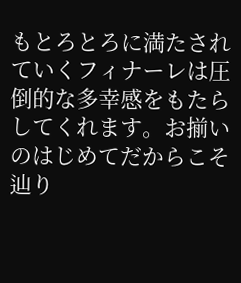もとろとろに満たされていくフィナーレは圧倒的な多幸感をもたらしてくれます。お揃いのはじめてだからこそ辿り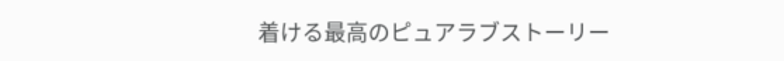着ける最高のピュアラブストーリー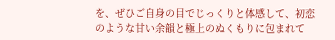を、ぜひご自身の目でじっくりと体感して、初恋のような甘い余韻と極上のぬくもりに包まれて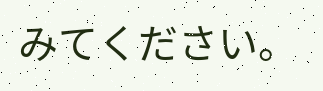みてください。